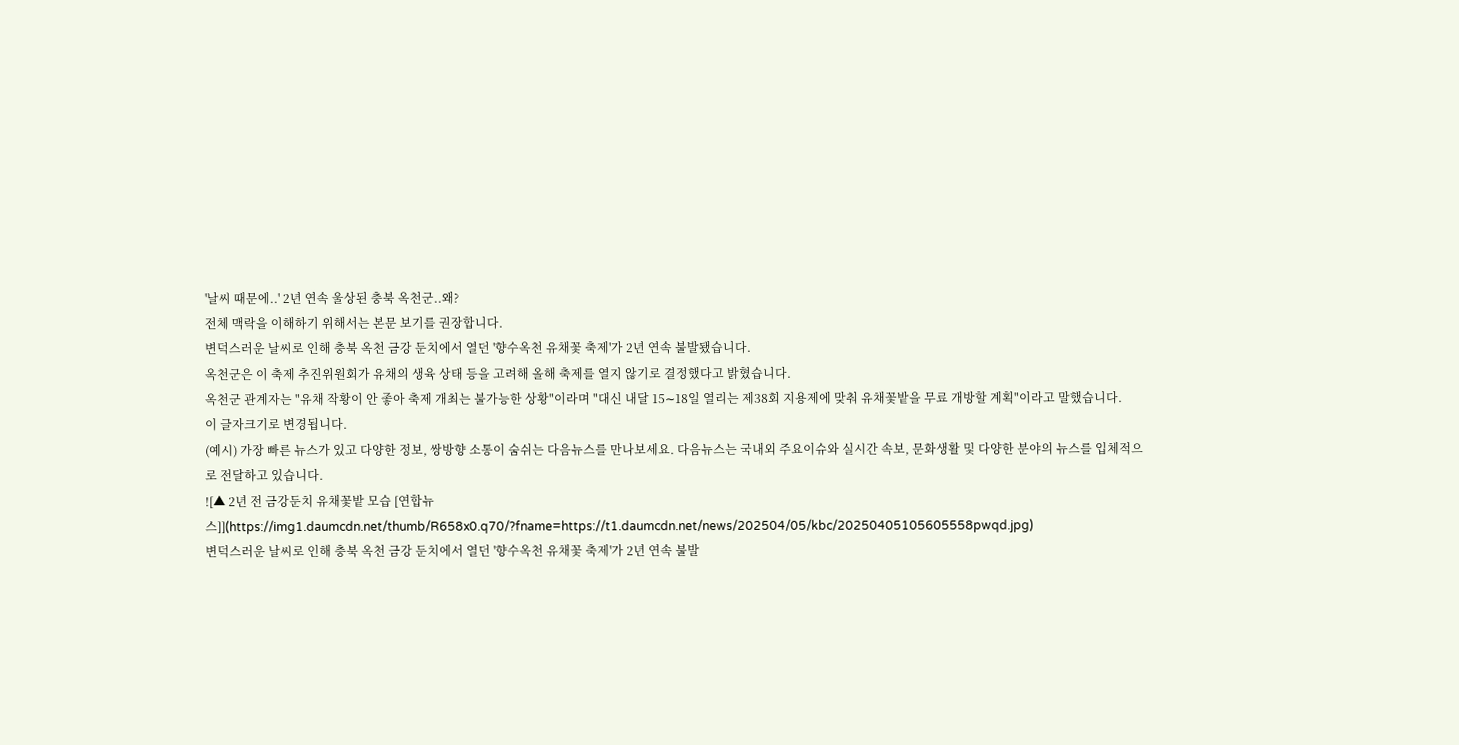'날씨 때문에..' 2년 연속 울상된 충북 옥천군..왜?
전체 맥락을 이해하기 위해서는 본문 보기를 권장합니다.
변덕스러운 날씨로 인해 충북 옥천 금강 둔치에서 열던 '향수옥천 유채꽃 축제'가 2년 연속 불발됐습니다.
옥천군은 이 축제 추진위원회가 유채의 생육 상태 등을 고려해 올해 축제를 열지 않기로 결정했다고 밝혔습니다.
옥천군 관계자는 "유채 작황이 안 좋아 축제 개최는 불가능한 상황"이라며 "대신 내달 15∼18일 열리는 제38회 지용제에 맞춰 유채꽃밭을 무료 개방할 계획"이라고 말했습니다.
이 글자크기로 변경됩니다.
(예시) 가장 빠른 뉴스가 있고 다양한 정보, 쌍방향 소통이 숨쉬는 다음뉴스를 만나보세요. 다음뉴스는 국내외 주요이슈와 실시간 속보, 문화생활 및 다양한 분야의 뉴스를 입체적으로 전달하고 있습니다.
![▲ 2년 전 금강둔치 유채꽃밭 모습 [연합뉴스]](https://img1.daumcdn.net/thumb/R658x0.q70/?fname=https://t1.daumcdn.net/news/202504/05/kbc/20250405105605558pwqd.jpg)
변덕스러운 날씨로 인해 충북 옥천 금강 둔치에서 열던 '향수옥천 유채꽃 축제'가 2년 연속 불발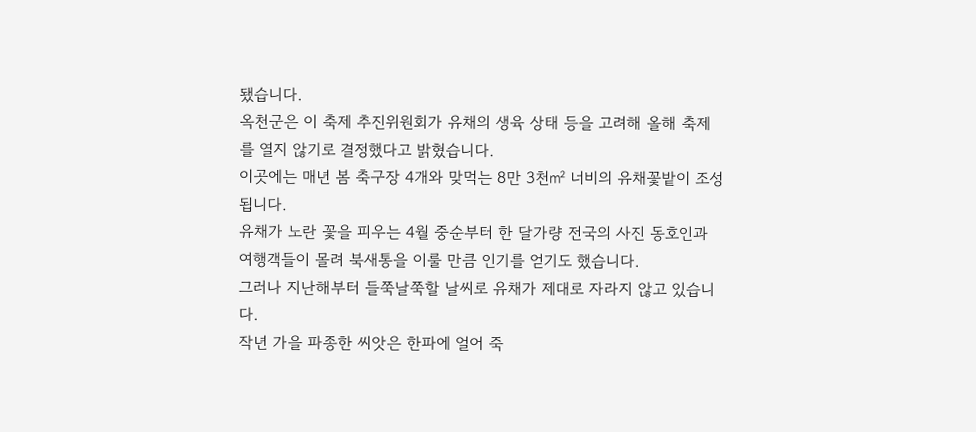됐습니다.
옥천군은 이 축제 추진위원회가 유채의 생육 상태 등을 고려해 올해 축제를 열지 않기로 결정했다고 밝혔습니다.
이곳에는 매년 봄 축구장 4개와 맞먹는 8만 3천㎡ 너비의 유채꽃밭이 조성됩니다.
유채가 노란 꽃을 피우는 4월 중순부터 한 달가량 전국의 사진 동호인과 여행객들이 몰려 북새통을 이룰 만큼 인기를 얻기도 했습니다.
그러나 지난해부터 들쭉날쭉할 날씨로 유채가 제대로 자라지 않고 있습니다.
작년 가을 파종한 씨앗은 한파에 얼어 죽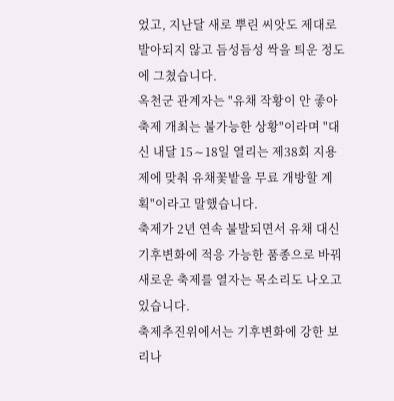었고, 지난달 새로 뿌린 씨앗도 제대로 발아되지 않고 듬성듬성 싹을 틔운 정도에 그쳤습니다.
옥천군 관계자는 "유채 작황이 안 좋아 축제 개최는 불가능한 상황"이라며 "대신 내달 15∼18일 열리는 제38회 지용제에 맞춰 유채꽃밭을 무료 개방할 계획"이라고 말했습니다.
축제가 2년 연속 불발되면서 유채 대신 기후변화에 적응 가능한 품종으로 바꿔 새로운 축제를 열자는 목소리도 나오고 있습니다.
축제추진위에서는 기후변화에 강한 보리나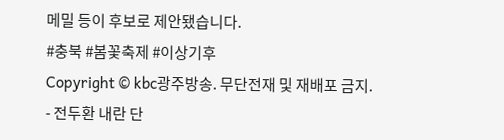메밀 등이 후보로 제안됐습니다.
#충북 #봄꽃축제 #이상기후
Copyright © kbc광주방송. 무단전재 및 재배포 금지.
- 전두환 내란 단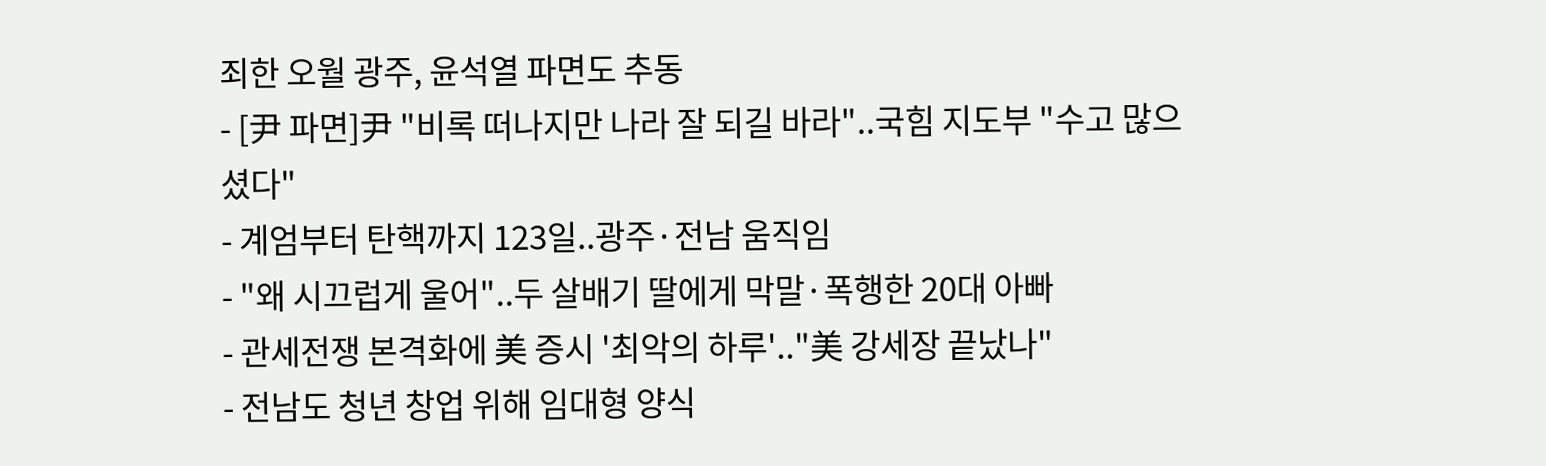죄한 오월 광주, 윤석열 파면도 추동
- [尹 파면]尹 "비록 떠나지만 나라 잘 되길 바라"..국힘 지도부 "수고 많으셨다"
- 계엄부터 탄핵까지 123일..광주·전남 움직임
- "왜 시끄럽게 울어"..두 살배기 딸에게 막말·폭행한 20대 아빠
- 관세전쟁 본격화에 美 증시 '최악의 하루'.."美 강세장 끝났나"
- 전남도 청년 창업 위해 임대형 양식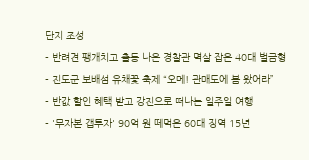단지 조성
- 반려견 팽개치고 출동 나온 경찰관 멱살 잡은 40대 벌금형
- 진도군 보배섬 유채꽃 축제 “오메! 관매도에 봄 왔어라”
- 반값 할인 혜택 받고 강진으로 떠나는 일주일 여행
- '무자본 갭투자' 90억 원 떼먹은 60대 징역 15년